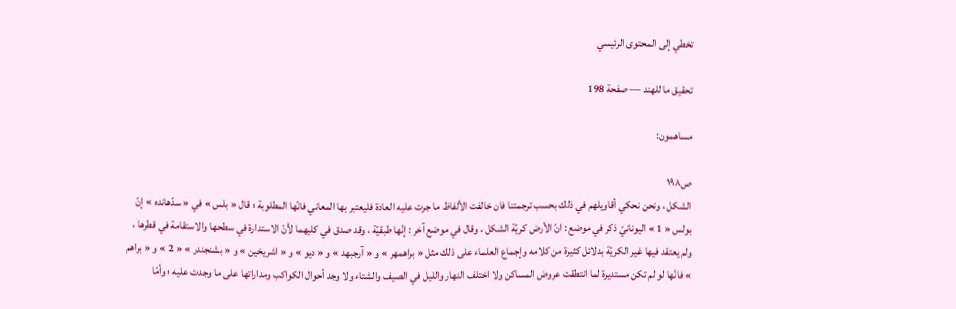تخطي إلى المحتوى الرئيسي

تحقيق ما للهند — صفحة 198

مساهمون:

ص١٩٨
الشكل ، ونحن نحكي أقاويلهم في ذلك بحسب ترجمتنا فان خالفت الألفاظ ما جرت عليه العادة فليعتبر بها المعاني فانّها المطلوبة ؛ قال « بلس » في « سدّهانده » إنّ بولس « 1 » اليونانيّ ذكر في موضع : انّ الأرض كريّة الشكل ، وقال في موضع آخر : إنّها طبقيّة ، وقد صدق في كليهما لأنّ الاستدارة في سطحها والاستقامة في قطرها ، ولم يعتقد فيها غير الكريّة بدلائل كثيرة من كلامه وإجماع العلماء على ذلك مثل « براهمهر » و « آرجبهد » و « ديو » و « اشريخين » و « بشنجندر » « 2 » و « براهم » فانّها لو لم تكن مستديرة لما انتطقت عروض المساكن ولا اختلف النهار والليل في الصيف والشتاء ولا وجد أحوال الكواكب ومداراتها على ما وجدت عليه ؛ وأمّا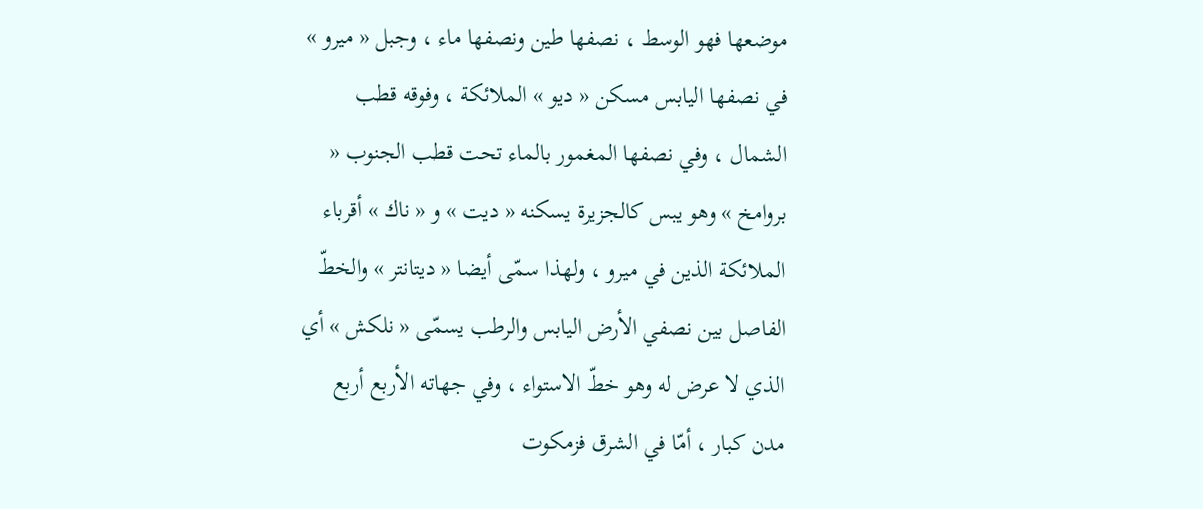موضعها فهو الوسط ، نصفها طين ونصفها ماء ، وجبل « ميرو » في نصفها اليابس مسكن « ديو » الملائكة ، وفوقه قطب الشمال ، وفي نصفها المغمور بالماء تحت قطب الجنوب « بروامخ » وهو يبس كالجزيرة يسكنه « ديت » و « ناك » أقرباء الملائكة الذين في ميرو ، ولهذا سمّى أيضا « ديتانتر » والخطّ الفاصل بين نصفي الأرض اليابس والرطب يسمّى « نلكش » أي الذي لا عرض له وهو خطّ الاستواء ، وفي جهاته الأربع أربع مدن كبار ، أمّا في الشرق فزمكوت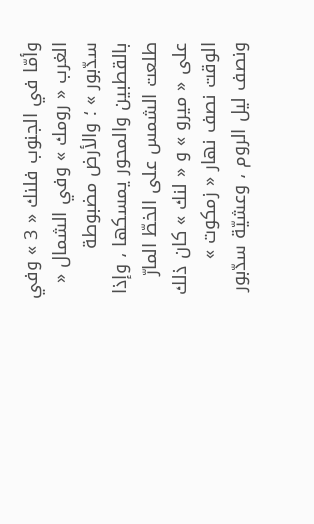وأمّا في الجنوب فلنك « 3 » وفي الغرب « رومك » وفي الشمال « سدّبور » ؛ والأرض مضبوطة بالقطبين والمحور يمسكها ، وإذا طلعت الشمس على الخطّ المارّ على « ميرو » و « لنك » كان ذلك الوقت نصف نهار « زمكوت » ونصف ليل الروم ، وعشيّة سدّبور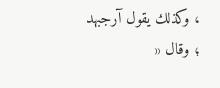، وكذلك يقول آرجبهد ؛ وقال «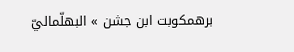برهمكوبت ابن جشن » البهلّماليّ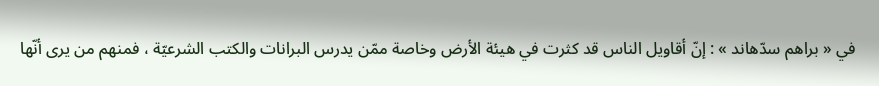في « براهم سدّهاند » : إنّ أقاويل الناس قد كثرت في هيئة الأرض وخاصة ممّن يدرس البرانات والكتب الشرعيّة ، فمنهم من يرى أنّها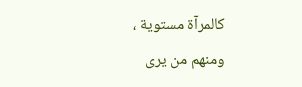كالمرآة مستوية ، ومنهم من يرى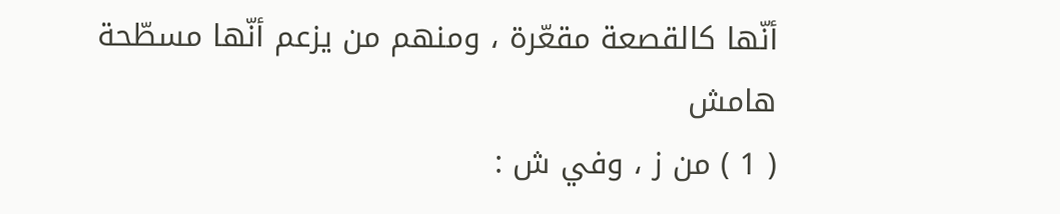أنّها كالقصعة مقعّرة ، ومنهم من يزعم أنّها مسطّحة
هامش
( 1 ) من ز ، وفي ش :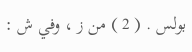بولس . ( 2 ) من ز ، وفي ش :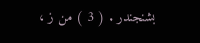بشنجندر . ( 3 ) من ز ،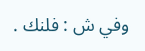وفي ش : فلنك .